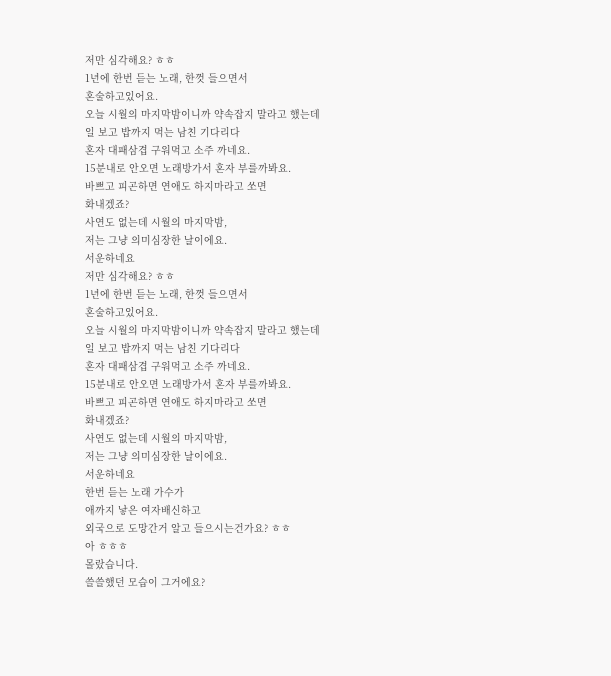저만 심각해요? ㅎㅎ
1년에 한번 듣는 노래, 한껏 들으면서
혼술하고있어요.
오늘 시월의 마지막밤이니까 약속잡지 말라고 했는데
일 보고 밥까지 먹는 남친 기다리다
혼자 대패삼겹 구워먹고 소주 까네요.
15분내로 안오면 노래방가서 혼자 부를까봐요.
바쁘고 피곤하면 연애도 하지마라고 쏘면
화내겠죠?
사연도 없는데 시월의 마지막밤,
저는 그냥 의미심장한 날이에요.
서운하네요
저만 심각해요? ㅎㅎ
1년에 한번 듣는 노래, 한껏 들으면서
혼술하고있어요.
오늘 시월의 마지막밤이니까 약속잡지 말라고 했는데
일 보고 밥까지 먹는 남친 기다리다
혼자 대패삼겹 구워먹고 소주 까네요.
15분내로 안오면 노래방가서 혼자 부를까봐요.
바쁘고 피곤하면 연애도 하지마라고 쏘면
화내겠죠?
사연도 없는데 시월의 마지막밤,
저는 그냥 의미심장한 날이에요.
서운하네요
한번 듣는 노래 가수가
애까지 낳은 여자배신하고
외국으로 도망간거 알고 들으시는건가요? ㅎㅎ
아 ㅎㅎㅎ
몰랐습니다.
쓸쓸했던 모습이 그거에요?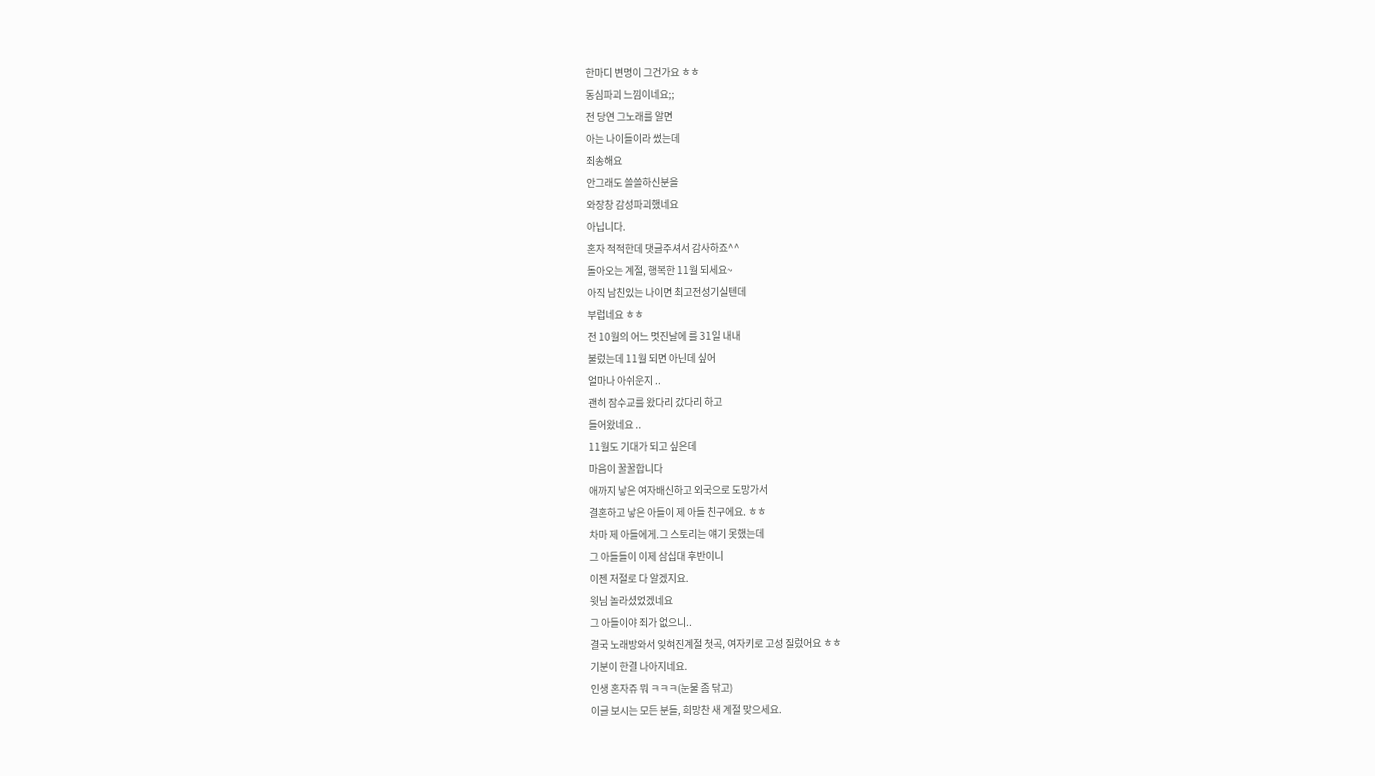한마디 변명이 그건가요 ㅎㅎ
동심파괴 느낌이네요;;
전 당연 그노래를 알면
아는 나이들이라 썼는데
죄송해요
안그래도 쓸쓸하신분을
와장창 감성파괴했네요
아닙니다.
혼자 적적한데 댓글주셔서 감사하죠^^
돌아오는 계절, 행복한 11월 되세요~
아직 남친있는 나이면 최고전성기실텐데
부럽네요 ㅎㅎ
전 10월의 어느 멋진날에 를 31일 내내
불렀는데 11월 되면 아닌데 싶어
얼마나 아쉬운지 ..
괜히 잠수교를 왔다리 갔다리 하고
들어왔네요 ..
11월도 기대가 되고 싶은데
마음이 꿀꿀합니다
애까지 낳은 여자배신하고 외국으로 도망가서
결혼하고 낳은 아들이 제 아들 친구에요. ㅎㅎ
차마 제 아들에게.그 스토리는 얘기 못했는데
그 아들들이 이제 삼십대 후반이니
이젠 저절로 다 알겠지요.
윗님 놀라셨었겠네요
그 아들이야 죄가 없으니..
결국 노래방와서 잊혀진계절 첫곡, 여자키로 고성 질렀어요 ㅎㅎ
기분이 한결 나아지네요.
인생 혼자쥬 뭐 ㅋㅋㅋ(눈물 좀 닦고)
이글 보시는 모든 분들, 희망찬 새 계절 맞으세요.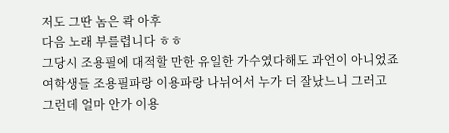저도 그딴 놈은 콱 아후
다음 노래 부를렵니다 ㅎㅎ
그당시 조용필에 대적할 만한 유일한 가수였다해도 과언이 아니었죠
여학생들 조용필파랑 이용파랑 나뉘어서 누가 더 잘났느니 그러고
그런데 얼마 안가 이용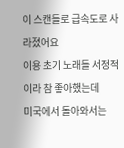이 스캔들로 급속도로 사라졌어요
이용 초기 노래들 서정적이라 참 좋아했는데
미국에서 돌아와서는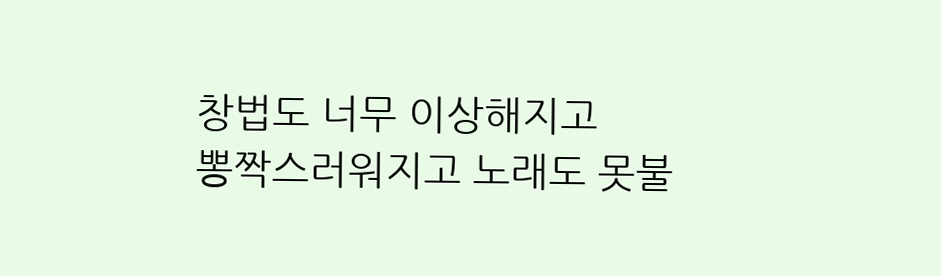창법도 너무 이상해지고
뽕짝스러워지고 노래도 못불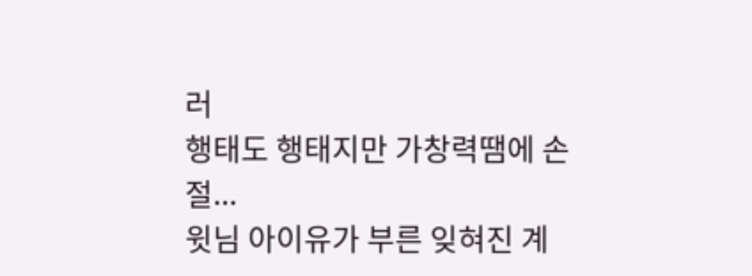러
행태도 행태지만 가창력땜에 손절...
윗님 아이유가 부른 잊혀진 계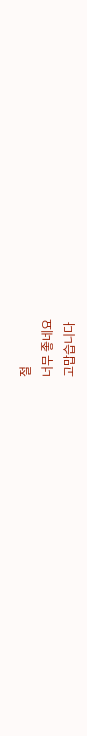절
너무 좋네요
고맙습니다